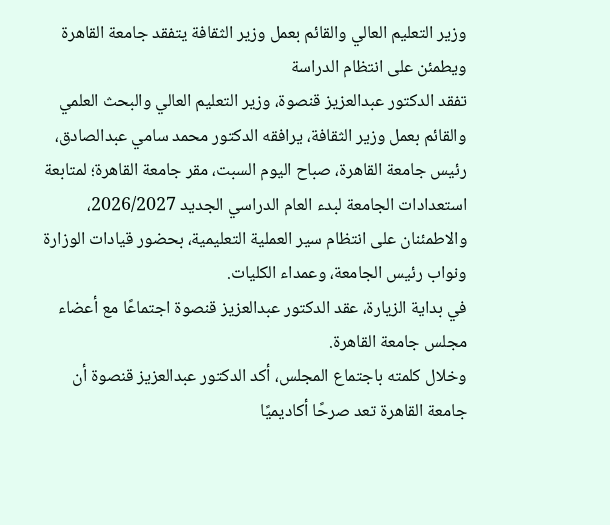وزير التعليم العالي والقائم بعمل وزير الثقافة يتفقد جامعة القاهرة ويطمئن على انتظام الدراسة
تفقد الدكتور عبدالعزيز قنصوة، وزير التعليم العالي والبحث العلمي والقائم بعمل وزير الثقافة، يرافقه الدكتور محمد سامي عبدالصادق، رئيس جامعة القاهرة، صباح اليوم السبت، مقر جامعة القاهرة؛ لمتابعة استعدادات الجامعة لبدء العام الدراسي الجديد 2026/2027، والاطمئنان على انتظام سير العملية التعليمية، بحضور قيادات الوزارة ونواب رئيس الجامعة، وعمداء الكليات.
في بداية الزيارة، عقد الدكتور عبدالعزيز قنصوة اجتماعًا مع أعضاء مجلس جامعة القاهرة.
وخلال كلمته باجتماع المجلس، أكد الدكتور عبدالعزيز قنصوة أن جامعة القاهرة تعد صرحًا أكاديميًا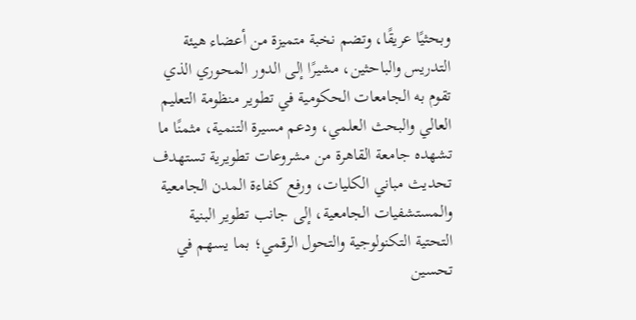وبحثيًا عريقًا، وتضم نخبة متميزة من أعضاء هيئة التدريس والباحثين، مشيرًا إلى الدور المحوري الذي تقوم به الجامعات الحكومية في تطوير منظومة التعليم العالي والبحث العلمي، ودعم مسيرة التنمية، مثمنًا ما تشهده جامعة القاهرة من مشروعات تطويرية تستهدف تحديث مباني الكليات، ورفع كفاءة المدن الجامعية والمستشفيات الجامعية، إلى جانب تطوير البنية التحتية التكنولوجية والتحول الرقمي؛ بما يسهم في تحسين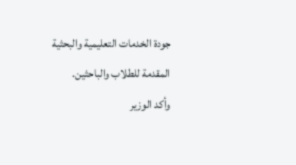جودة الخدمات التعليمية والبحثية المقدمة للطلاب والباحثين.
وأكد الوزير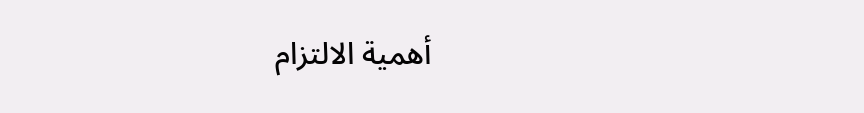أهمية الالتزام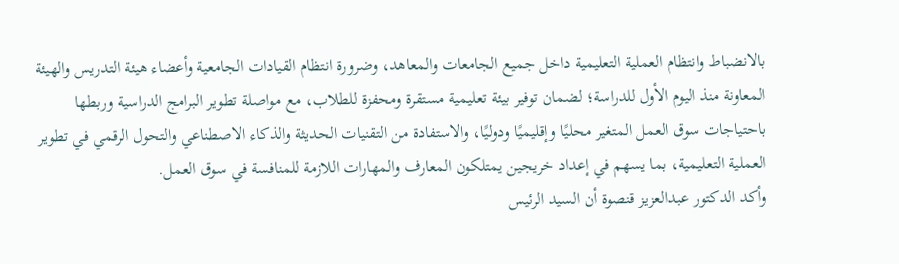بالانضباط وانتظام العملية التعليمية داخل جميع الجامعات والمعاهد، وضرورة انتظام القيادات الجامعية وأعضاء هيئة التدريس والهيئة المعاونة منذ اليوم الأول للدراسة؛ لضمان توفير بيئة تعليمية مستقرة ومحفزة للطلاب، مع مواصلة تطوير البرامج الدراسية وربطها باحتياجات سوق العمل المتغير محليًا وإقليميًا ودوليًا، والاستفادة من التقنيات الحديثة والذكاء الاصطناعي والتحول الرقمي في تطوير العملية التعليمية، بما يسهم في إعداد خريجين يمتلكون المعارف والمهارات اللازمة للمنافسة في سوق العمل.
وأكد الدكتور عبدالعزيز قنصوة أن السيد الرئيس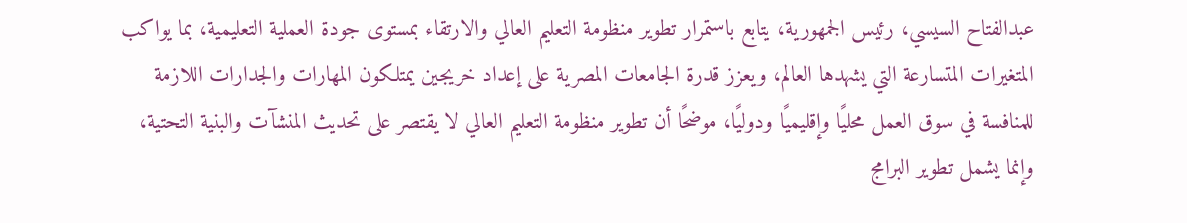عبدالفتاح السيسي، رئيس الجمهورية، يتابع باستمرار تطوير منظومة التعليم العالي والارتقاء بمستوى جودة العملية التعليمية، بما يواكب المتغيرات المتسارعة التي يشهدها العالم، ويعزز قدرة الجامعات المصرية على إعداد خريجين يمتلكون المهارات والجدارات اللازمة للمنافسة في سوق العمل محليًا وإقليميًا ودوليًا، موضحًا أن تطوير منظومة التعليم العالي لا يقتصر على تحديث المنشآت والبنية التحتية، وإنما يشمل تطوير البرامج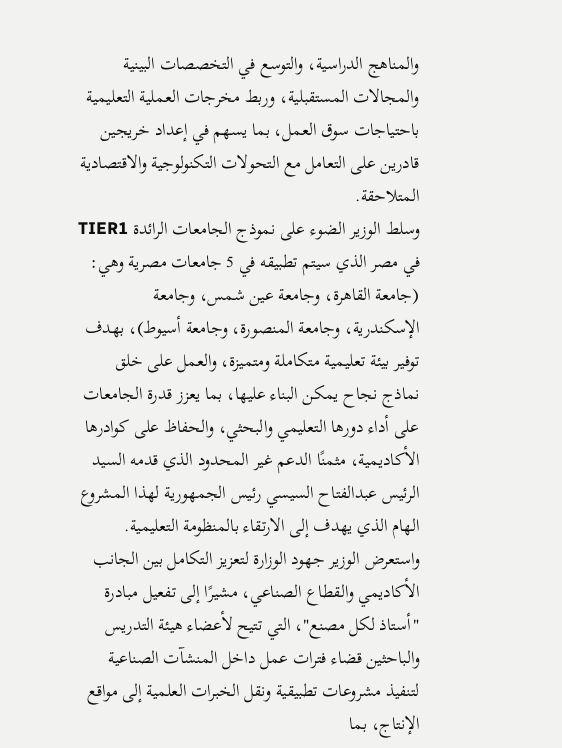والمناهج الدراسية، والتوسع في التخصصات البينية والمجالات المستقبلية، وربط مخرجات العملية التعليمية باحتياجات سوق العمل، بما يسهم في إعداد خريجين قادرين على التعامل مع التحولات التكنولوجية والاقتصادية المتلاحقة.
وسلط الوزير الضوء على نموذج الجامعات الرائدة TIER1 في مصر الذي سيتم تطبيقه في 5 جامعات مصرية وهي: (جامعة القاهرة، وجامعة عين شمس، وجامعة الإسكندرية، وجامعة المنصورة، وجامعة أسيوط)، بهدف توفير بيئة تعليمية متكاملة ومتميزة، والعمل على خلق نماذج نجاح يمكن البناء عليها، بما يعزز قدرة الجامعات على أداء دورها التعليمي والبحثي، والحفاظ على كوادرها الأكاديمية، مثمنًا الدعم غير المحدود الذي قدمه السيد الرئيس عبدالفتاح السيسي رئيس الجمهورية لهذا المشروع الهام الذي يهدف إلى الارتقاء بالمنظومة التعليمية.
واستعرض الوزير جهود الوزارة لتعزيز التكامل بين الجانب الأكاديمي والقطاع الصناعي، مشيرًا إلى تفعيل مبادرة "أستاذ لكل مصنع"، التي تتيح لأعضاء هيئة التدريس والباحثين قضاء فترات عمل داخل المنشآت الصناعية لتنفيذ مشروعات تطبيقية ونقل الخبرات العلمية إلى مواقع الإنتاج، بما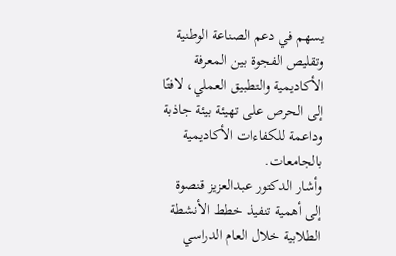يسهم في دعم الصناعة الوطنية وتقليص الفجوة بين المعرفة الأكاديمية والتطبيق العملي، لافتًا إلى الحرص على تهيئة بيئة جاذبة وداعمة للكفاءات الأكاديمية بالجامعات.
وأشار الدكتور عبدالعزيز قنصوة إلى أهمية تنفيذ خطط الأنشطة الطلابية خلال العام الدراسي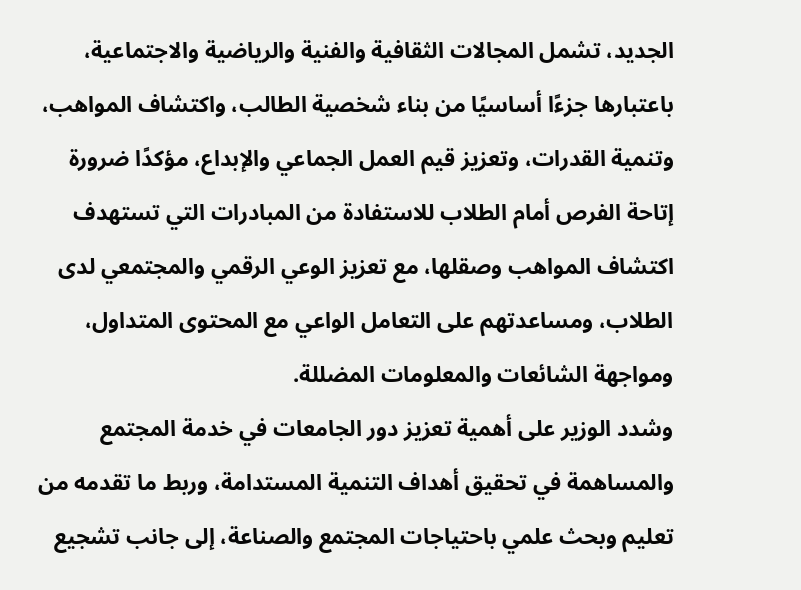الجديد، تشمل المجالات الثقافية والفنية والرياضية والاجتماعية، باعتبارها جزءًا أساسيًا من بناء شخصية الطالب، واكتشاف المواهب، وتنمية القدرات، وتعزيز قيم العمل الجماعي والإبداع، مؤكدًا ضرورة إتاحة الفرص أمام الطلاب للاستفادة من المبادرات التي تستهدف اكتشاف المواهب وصقلها، مع تعزيز الوعي الرقمي والمجتمعي لدى الطلاب، ومساعدتهم على التعامل الواعي مع المحتوى المتداول، ومواجهة الشائعات والمعلومات المضللة.
وشدد الوزير على أهمية تعزيز دور الجامعات في خدمة المجتمع والمساهمة في تحقيق أهداف التنمية المستدامة، وربط ما تقدمه من تعليم وبحث علمي باحتياجات المجتمع والصناعة، إلى جانب تشجيع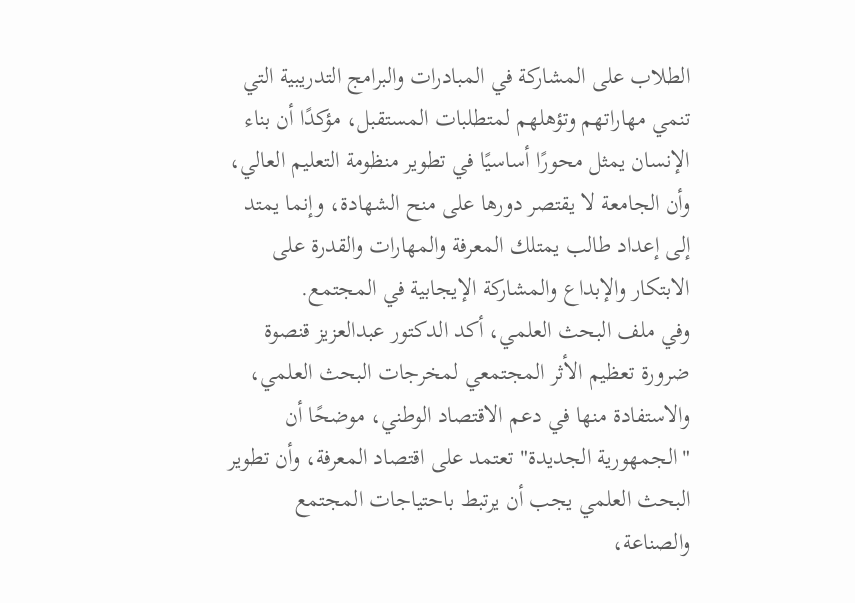الطلاب على المشاركة في المبادرات والبرامج التدريبية التي تنمي مهاراتهم وتؤهلهم لمتطلبات المستقبل، مؤكدًا أن بناء الإنسان يمثل محورًا أساسيًا في تطوير منظومة التعليم العالي، وأن الجامعة لا يقتصر دورها على منح الشهادة، وإنما يمتد إلى إعداد طالب يمتلك المعرفة والمهارات والقدرة على الابتكار والإبداع والمشاركة الإيجابية في المجتمع.
وفي ملف البحث العلمي، أكد الدكتور عبدالعزيز قنصوة ضرورة تعظيم الأثر المجتمعي لمخرجات البحث العلمي، والاستفادة منها في دعم الاقتصاد الوطني، موضحًا أن "الجمهورية الجديدة" تعتمد على اقتصاد المعرفة، وأن تطوير البحث العلمي يجب أن يرتبط باحتياجات المجتمع والصناعة،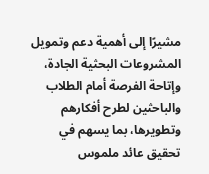مشيرًا إلى أهمية دعم وتمويل المشروعات البحثية الجادة، وإتاحة الفرصة أمام الطلاب والباحثين لطرح أفكارهم وتطويرها، بما يسهم في تحقيق عائد ملموس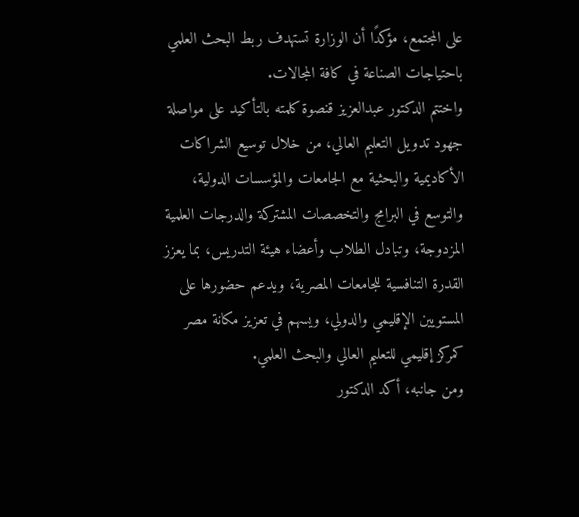على المجتمع، مؤكدًا أن الوزارة تستهدف ربط البحث العلمي باحتياجات الصناعة في كافة المجالات.
واختتم الدكتور عبدالعزيز قنصوة كلمته بالتأكيد على مواصلة جهود تدويل التعليم العالي، من خلال توسيع الشراكات الأكاديمية والبحثية مع الجامعات والمؤسسات الدولية، والتوسع في البرامج والتخصصات المشتركة والدرجات العلمية المزدوجة، وتبادل الطلاب وأعضاء هيئة التدريس، بما يعزز القدرة التنافسية للجامعات المصرية، ويدعم حضورها على المستويين الإقليمي والدولي، ويسهم في تعزيز مكانة مصر كمركز إقليمي للتعليم العالي والبحث العلمي.
ومن جانبه، أكد الدكتور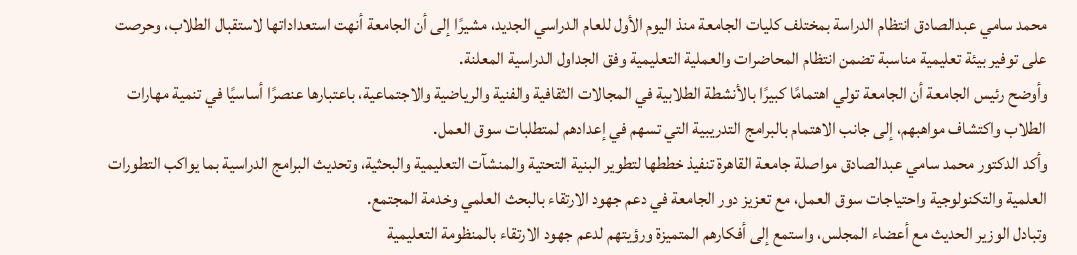محمد سامي عبدالصادق انتظام الدراسة بمختلف كليات الجامعة منذ اليوم الأول للعام الدراسي الجديد، مشيرًا إلى أن الجامعة أنهت استعداداتها لاستقبال الطلاب، وحرصت على توفير بيئة تعليمية مناسبة تضمن انتظام المحاضرات والعملية التعليمية وفق الجداول الدراسية المعلنة.
وأوضح رئيس الجامعة أن الجامعة تولي اهتمامًا كبيرًا بالأنشطة الطلابية في المجالات الثقافية والفنية والرياضية والاجتماعية، باعتبارها عنصرًا أساسيًا في تنمية مهارات الطلاب واكتشاف مواهبهم، إلى جانب الاهتمام بالبرامج التدريبية التي تسهم في إعدادهم لمتطلبات سوق العمل.
وأكد الدكتور محمد سامي عبدالصادق مواصلة جامعة القاهرة تنفيذ خططها لتطوير البنية التحتية والمنشآت التعليمية والبحثية، وتحديث البرامج الدراسية بما يواكب التطورات العلمية والتكنولوجية واحتياجات سوق العمل، مع تعزيز دور الجامعة في دعم جهود الارتقاء بالبحث العلمي وخدمة المجتمع.
وتبادل الوزير الحديث مع أعضاء المجلس، واستمع إلى أفكارهم المتميزة ورؤيتهم لدعم جهود الارتقاء بالمنظومة التعليمية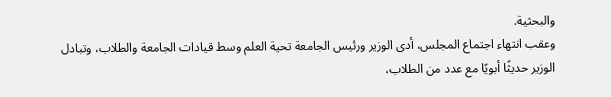والبحثية.
وعقب انتهاء اجتماع المجلس، أدى الوزير ورئيس الجامعة تحية العلم وسط قيادات الجامعة والطلاب، وتبادل الوزير حديثًا أبويًا مع عدد من الطلاب،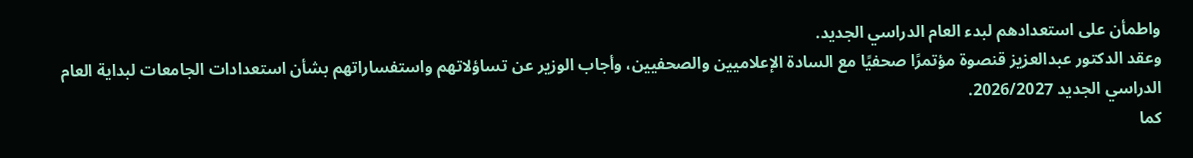واطمأن على استعدادهم لبدء العام الدراسي الجديد.
وعقد الدكتور عبدالعزيز قنصوة مؤتمرًا صحفيًا مع السادة الإعلاميين والصحفيين، وأجاب الوزير عن تساؤلاتهم واستفساراتهم بشأن استعدادات الجامعات لبداية العام الدراسي الجديد 2026/2027.
كما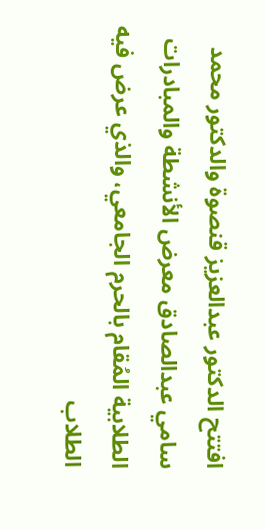افتتح الدكتور عبدالعزيز قنصوة والدكتور محمد سامي عبدالصادق معرض الأنشطة والمبادرات الطلابية المُقام بالحرم الجامعي، والذي عرض فيه الطلاب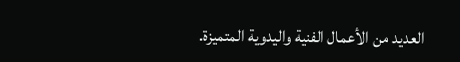العديد من الأعمال الفنية واليدوية المتميزة.